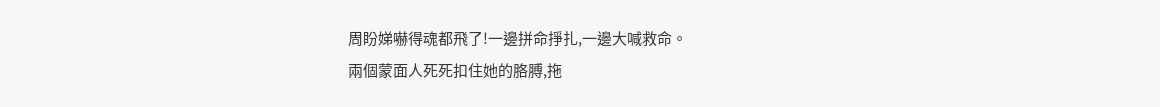周盼娣嚇得魂都飛了!一邊拼命掙扎,一邊大喊救命。
兩個蒙面人死死扣住她的胳膊,拖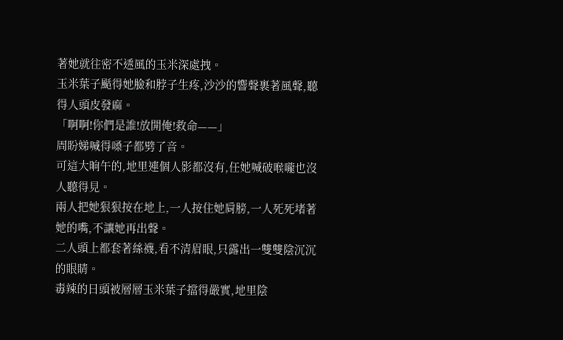著她就往密不透風的玉米深處拽。
玉米葉子颳得她臉和脖子生疼,沙沙的響聲裹著風聲,聽得人頭皮發麻。
「啊啊!你們是誰!放開俺!救命——」
周盼娣喊得嗓子都劈了音。
可這大晌午的,地里連個人影都沒有,任她喊破喉嚨也沒人聽得見。
兩人把她狠狠按在地上,一人按住她肩膀,一人死死堵著她的嘴,不讓她再出聲。
二人頭上都套著絲襪,看不清眉眼,只露出一雙雙陰沉沉的眼睛。
毒辣的日頭被層層玉米葉子擋得嚴實,地里陰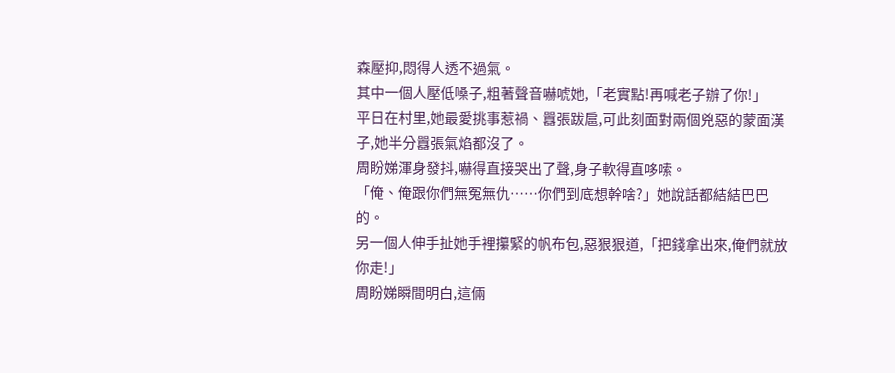森壓抑,悶得人透不過氣。
其中一個人壓低嗓子,粗著聲音嚇唬她,「老實點!再喊老子辦了你!」
平日在村里,她最愛挑事惹禍、囂張跋扈,可此刻面對兩個兇惡的蒙面漢子,她半分囂張氣焰都沒了。
周盼娣渾身發抖,嚇得直接哭出了聲,身子軟得直哆嗦。
「俺、俺跟你們無冤無仇……你們到底想幹啥?」她說話都結結巴巴的。
另一個人伸手扯她手裡攥緊的帆布包,惡狠狠道,「把錢拿出來,俺們就放你走!」
周盼娣瞬間明白,這倆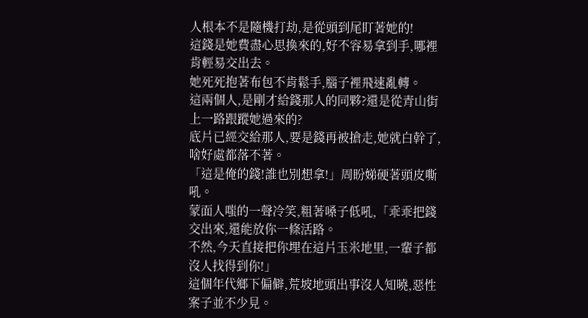人根本不是隨機打劫,是從頭到尾盯著她的!
這錢是她費盡心思換來的,好不容易拿到手,哪裡肯輕易交出去。
她死死抱著布包不肯鬆手,腦子裡飛速亂轉。
這兩個人,是剛才給錢那人的同夥?還是從青山街上一路跟蹤她過來的?
底片已經交給那人,要是錢再被搶走,她就白幹了,啥好處都落不著。
「這是俺的錢!誰也別想拿!」周盼娣硬著頭皮嘶吼。
蒙面人嗤的一聲冷笑,粗著嗓子低吼,「乖乖把錢交出來,還能放你一條活路。
不然,今天直接把你埋在這片玉米地里,一輩子都沒人找得到你!」
這個年代鄉下偏僻,荒坡地頭出事沒人知曉,惡性案子並不少見。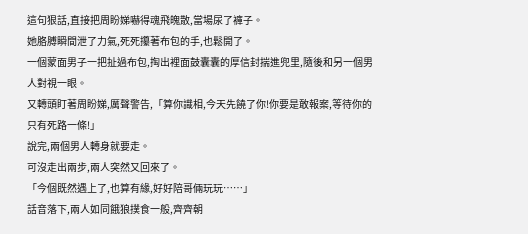這句狠話,直接把周盼娣嚇得魂飛魄散,當場尿了褲子。
她胳膊瞬間泄了力氣,死死攥著布包的手,也鬆開了。
一個蒙面男子一把扯過布包,掏出裡面鼓囊囊的厚信封揣進兜里,隨後和另一個男人對視一眼。
又轉頭盯著周盼娣,厲聲警告,「算你識相,今天先饒了你!你要是敢報案,等待你的只有死路一條!」
說完,兩個男人轉身就要走。
可沒走出兩步,兩人突然又回來了。
「今個既然遇上了,也算有緣,好好陪哥倆玩玩……」
話音落下,兩人如同餓狼撲食一般,齊齊朝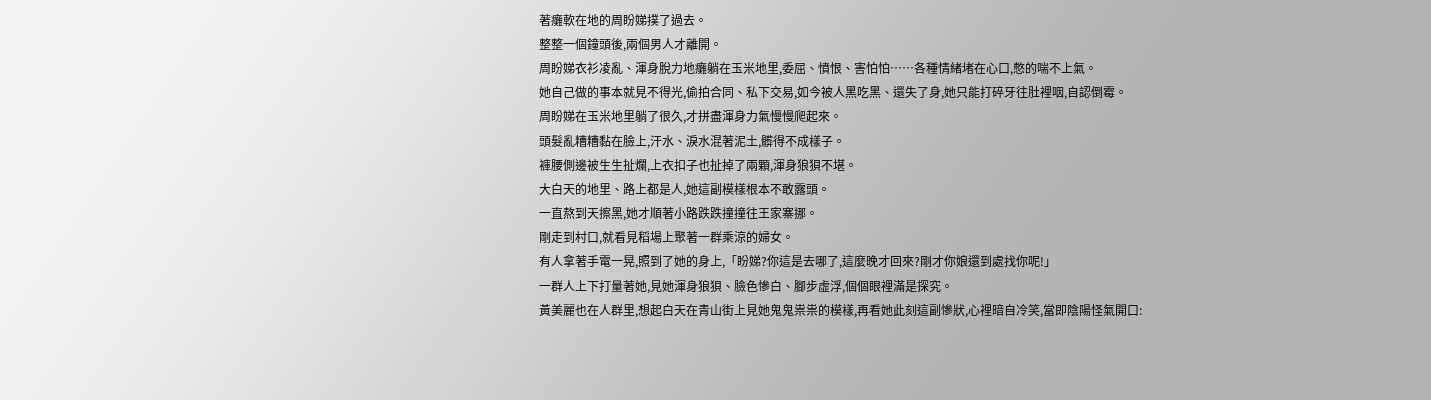著癱軟在地的周盼娣撲了過去。
整整一個鐘頭後,兩個男人才離開。
周盼娣衣衫凌亂、渾身脫力地癱躺在玉米地里,委屈、憤恨、害怕怕……各種情緒堵在心口,憋的喘不上氣。
她自己做的事本就見不得光,偷拍合同、私下交易,如今被人黑吃黑、還失了身,她只能打碎牙往肚裡咽,自認倒霉。
周盼娣在玉米地里躺了很久,才拼盡渾身力氣慢慢爬起來。
頭髮亂糟糟黏在臉上,汗水、淚水混著泥土,髒得不成樣子。
褲腰側邊被生生扯爛,上衣扣子也扯掉了兩顆,渾身狼狽不堪。
大白天的地里、路上都是人,她這副模樣根本不敢露頭。
一直熬到天擦黑,她才順著小路跌跌撞撞往王家寨挪。
剛走到村口,就看見稻場上聚著一群乘涼的婦女。
有人拿著手電一晃,照到了她的身上,「盼娣?你這是去哪了,這麼晚才回來?剛才你娘還到處找你呢!」
一群人上下打量著她,見她渾身狼狽、臉色慘白、腳步虛浮,個個眼裡滿是探究。
黃美麗也在人群里,想起白天在青山街上見她鬼鬼祟祟的模樣,再看她此刻這副慘狀,心裡暗自冷笑,當即陰陽怪氣開口: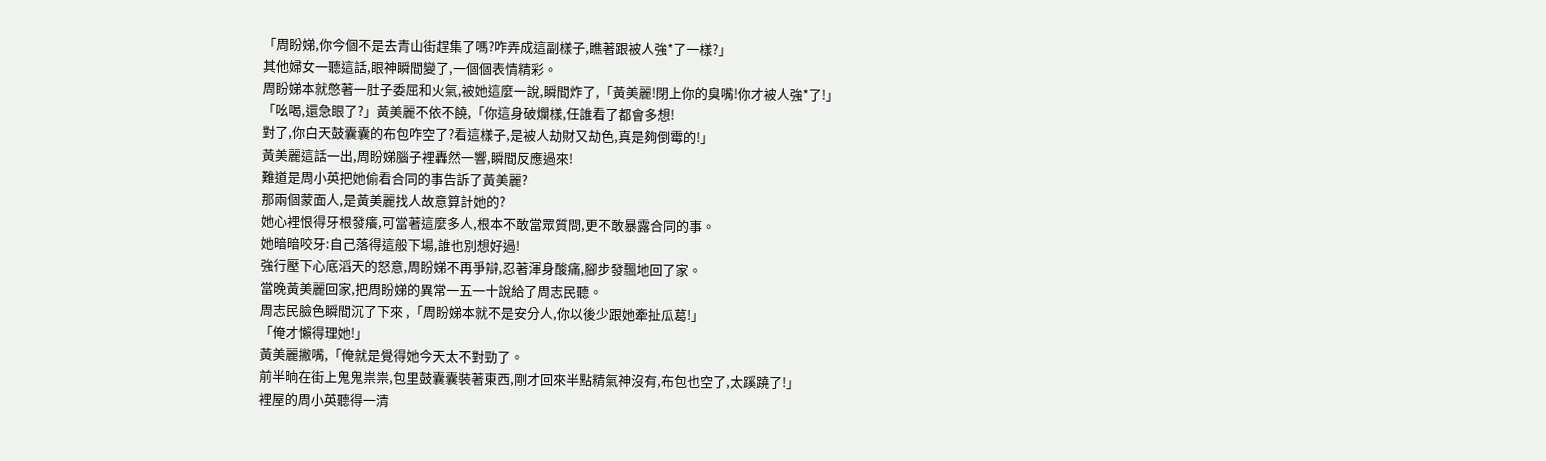「周盼娣,你今個不是去青山街趕集了嗎?咋弄成這副樣子,瞧著跟被人強*了一樣?」
其他婦女一聽這話,眼神瞬間變了,一個個表情精彩。
周盼娣本就憋著一肚子委屈和火氣,被她這麼一說,瞬間炸了,「黃美麗!閉上你的臭嘴!你才被人強*了!」
「吆喝,還急眼了?」黃美麗不依不饒,「你這身破爛樣,任誰看了都會多想!
對了,你白天鼓囊囊的布包咋空了?看這樣子,是被人劫財又劫色,真是夠倒霉的!」
黃美麗這話一出,周盼娣腦子裡轟然一響,瞬間反應過來!
難道是周小英把她偷看合同的事告訴了黃美麗?
那兩個蒙面人,是黃美麗找人故意算計她的?
她心裡恨得牙根發癢,可當著這麼多人,根本不敢當眾質問,更不敢暴露合同的事。
她暗暗咬牙:自己落得這般下場,誰也別想好過!
強行壓下心底滔天的怒意,周盼娣不再爭辯,忍著渾身酸痛,腳步發飄地回了家。
當晚黃美麗回家,把周盼娣的異常一五一十說給了周志民聽。
周志民臉色瞬間沉了下來 ,「周盼娣本就不是安分人,你以後少跟她牽扯瓜葛!」
「俺才懶得理她!」
黃美麗撇嘴,「俺就是覺得她今天太不對勁了。
前半晌在街上鬼鬼祟祟,包里鼓囊囊裝著東西,剛才回來半點精氣神沒有,布包也空了,太蹊蹺了!」
裡屋的周小英聽得一清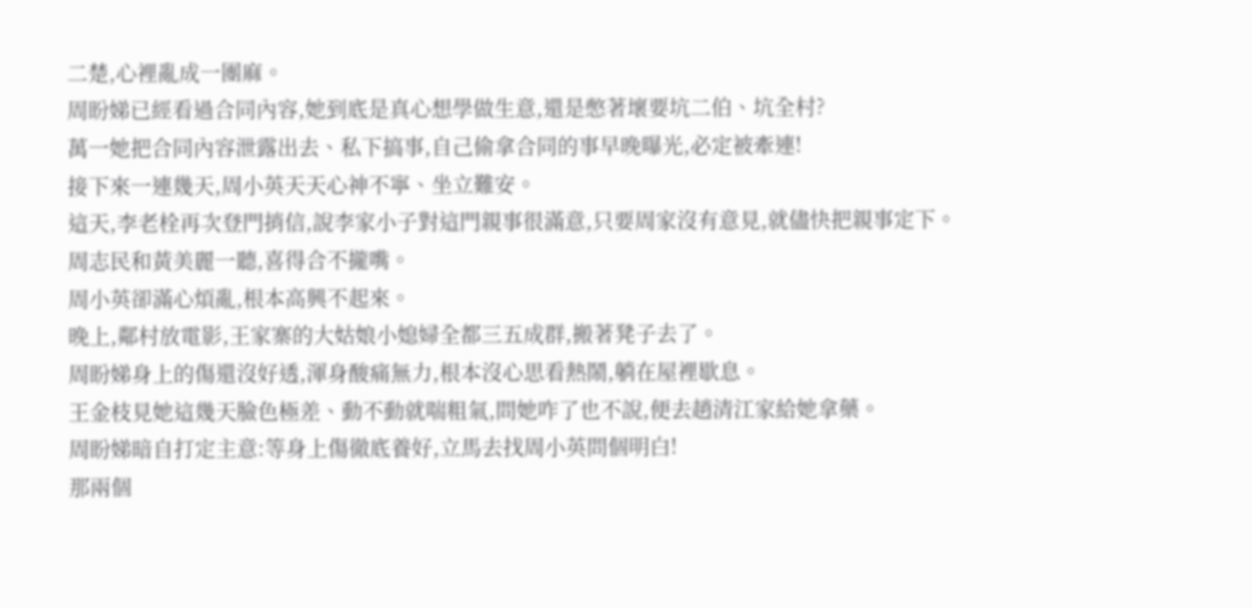二楚,心裡亂成一團麻。
周盼娣已經看過合同內容,她到底是真心想學做生意,還是憋著壞要坑二伯、坑全村?
萬一她把合同內容泄露出去、私下搞事,自己偷拿合同的事早晚曝光,必定被牽連!
接下來一連幾天,周小英天天心神不寧、坐立難安。
這天,李老栓再次登門捎信,說李家小子對這門親事很滿意,只要周家沒有意見,就儘快把親事定下。
周志民和黃美麗一聽,喜得合不攏嘴。
周小英卻滿心煩亂,根本高興不起來。
晚上,鄰村放電影,王家寨的大姑娘小媳婦全都三五成群,搬著凳子去了。
周盼娣身上的傷還沒好透,渾身酸痛無力,根本沒心思看熱鬧,躺在屋裡歇息。
王金枝見她這幾天臉色極差、動不動就喘粗氣,問她咋了也不說,便去趙清江家給她拿藥。
周盼娣暗自打定主意:等身上傷徹底養好,立馬去找周小英問個明白!
那兩個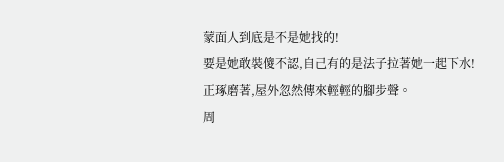蒙面人到底是不是她找的!
要是她敢裝傻不認,自己有的是法子拉著她一起下水!
正琢磨著,屋外忽然傳來輕輕的腳步聲。
周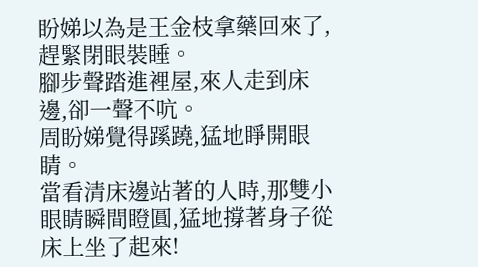盼娣以為是王金枝拿藥回來了,趕緊閉眼裝睡。
腳步聲踏進裡屋,來人走到床邊,卻一聲不吭。
周盼娣覺得蹊蹺,猛地睜開眼睛。
當看清床邊站著的人時,那雙小眼睛瞬間瞪圓,猛地撐著身子從床上坐了起來!